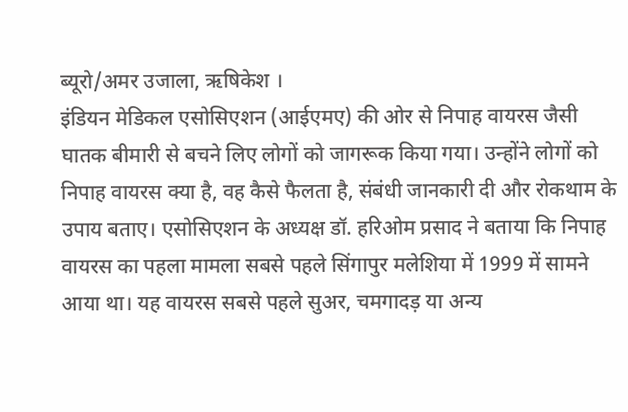ब्यूरो/अमर उजाला, ऋषिकेश ।
इंडियन मेडिकल एसोसिएशन (आईएमए) की ओर से निपाह वायरस जैसी घातक बीमारी से बचने लिए लोगों को जागरूक किया गया। उन्होंने लोगों को निपाह वायरस क्या है, वह कैसे फैलता है, संबंधी जानकारी दी और रोकथाम के उपाय बताए। एसोसिएशन के अध्यक्ष डॉ. हरिओम प्रसाद ने बताया कि निपाह वायरस का पहला मामला सबसे पहले सिंगापुर मलेशिया में 1999 में सामने आया था। यह वायरस सबसे पहले सुअर, चमगादड़ या अन्य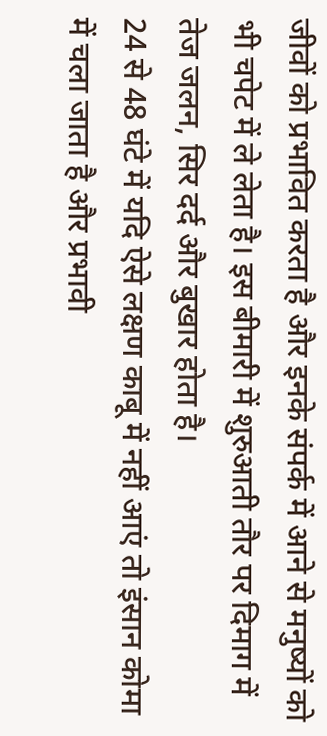जीवों को प्रभावित करता है और इनके संपर्क में आने से मनुष्यों को भी चपेट में ले लेता है। इस बीमारी में शुरुआती तौर पर दिमाग में तेज जलन, सिर दर्द और बुखार होता है।
24 से 48 घंटे में यदि ऐसे लक्षण काबू में नहीं आएं तो इंसान कोमा में चला जाता है और प्रभावी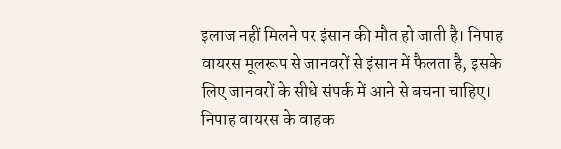इलाज नहीं मिलने पर इंसान की मौत हो जाती है। निपाह वायरस मूलरूप से जानवरों से इंसान में फैलता है, इसके लिए जानवरों के सीधे संपर्क में आने से बचना चाहिए। निपाह वायरस के वाहक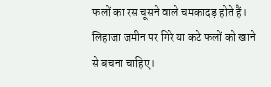फलों का रस चूसने वाले चमकादड़ होते हैं। लिहाजा जमीन पर गिरे या कटे फलों को खाने से बचना चाहिए।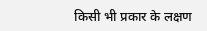किसी भी प्रकार के लक्षण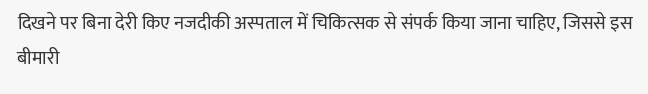दिखने पर बिना देरी किए नजदीकी अस्पताल में चिकित्सक से संपर्क किया जाना चाहिए, जिससे इस बीमारी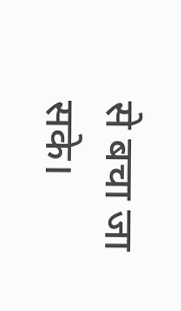से बचा जा सके।